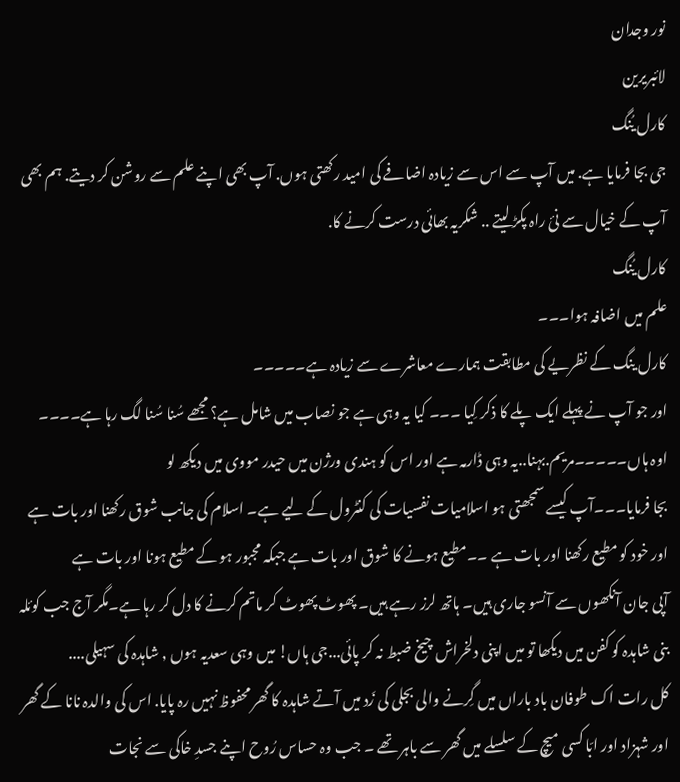نور وجدان
لائبریرین
کارل یُنگ
جی بجا فرمایا ہے. میں آپ سے اس سے زیادہ اضافے کی امید رکھتی ہوں. آپ بھی اپنے علم سے روشن کر دیتے. ہم بھی آپ کے خیال سے نئ راہ پکڑ لیتے .. شکریہ بھائی درست کرنے کا.
کارل یُنگ
علم میں اضافہ ہوا۔۔۔
کارل ینگ کے نظریے کی مطابقت ہمارے معاشرے سے زیادہ ہے۔۔۔۔۔
اور جو آپ نے پہلے ایک پلے کا ذکر کِیا ۔۔۔ کیا یہ وہی ہے جو نصاب میں شامل ہے؟ مجھے سُنا سُنا لگ رہا ہے۔۔۔۔
اوہ ہاں۔۔۔۔۔مریم.بہنا..یہ وہی ڈارمہ ہے اور اس کو ہندی ورژن میں حیدر مووی میں دیکھ لو
بجا فرمایا۔۔۔آپ کیسے سمجھتی ہو اسلامیات نفسیات کی کنٹرول کے لیے ہے۔ اسلام کی جانب شوق رکھنا اور بات ہے اور خود کو مطیع رکھنا اور بات ہے ۔۔مطیع ہونے کا شوق اور بات ہے جبکہ مجبور ہو کے مطیع ہونا اور بات ہے
آپی جان آنکھوں سے آنسو جاری ہیں۔ ہاتھ لرز رہے ہیں۔ پھوٹ پھوٹ کر ماتم کرنے کا دل کر رہا ہے۔مگر آج جب کوئلہ بنی شاہدہ کو کفن میں دیکھا تو میں اپنی دلخراش چیخ ضبط نہ کر پائی...جی ہاں! میں وہی سعدیہ ہوں , شاہدہ کی سہیلی....
کل رات اک طوفان باد باراں میں گِرنے والی بجلی کی زَد میں آتے شاہدہ کا گھر محفوظ نہیں رہ پایا. اس کی والدہ نانا کے گھر اور شہزاد اور ابّا کسی میچ کے سلسلے میں گھر سے باہر تھے ۔ جب وہ حساس رُوح اپنے جسدِ خاکی سے نجات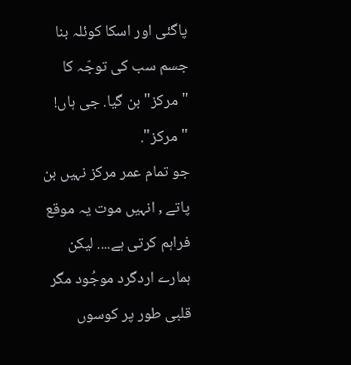پاگئی اور اسکا کوئلہ بنا جسم سب کی توجّہ کا "مرکز" بن گیا. جی ہاں! "مرکز".
جو تمام عمر مرکز نہیں بن پاتے , انہیں موت یہ موقع فراہم کرتی ہے.... لیکن ہمارے اردگرد موجُود مگر قلبی طور پر کوسوں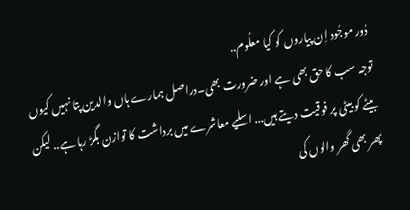دُور موجُود اِن پیاروں کو کیا معلُوم..
توجہ سب کا حق بھی ہے اور ضرورت بھی۔دراصل ہمارے ہاں والدین پتا نہیں کیوں بیٹے کو بیٹی پر فوقیت دیتے ہیں... اسلیے معاشرے میں برداشت کا توازن بگڑ رہا ہے.. لیکن پھر بھی گھر والوں کی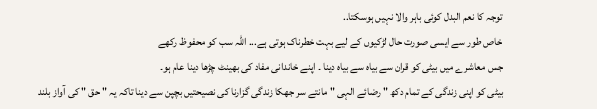توجہ کا نعم البدل کوئی باہر والا نہیں ہوسکتا..
خاص طور سے ایسی صورت حال لڑکیوں کے لیے بہت خطرناک ہوتی ہے... اللہ سب کو محفوظ رکھے
جس معاشرے میں بیٹی کو قران سے بیاہ سے بیاہ دینا ۔ اپنے خاندانی مفاد کی بھینٹ چڑھا دینا عام ہو۔
بیٹی کو اپنی زندگی کے تمام دکھ " رضائے الہی " مانتے سر جھکا زندگی گزارنا کی نصیحتیں بچپن سے دینا تاکہ یہ " حق " کی آواز بلند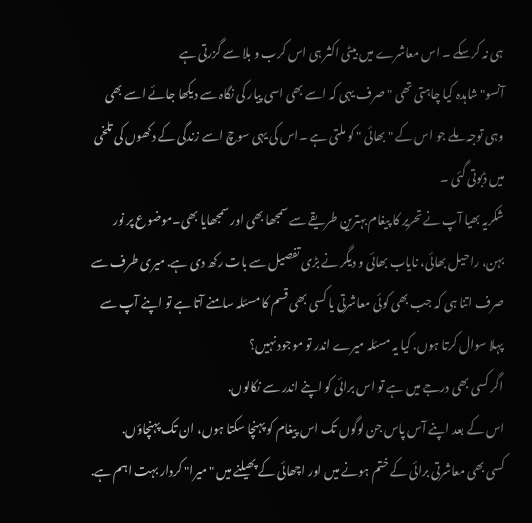ہی نہ کرسکے ۔ اس معاشرے میں بیٹی اکثر ہی اس کرب و بلا سے گزرتی ہے
آنسو" شاہدہ کیا چاہتی تھی " صرف یہی کہ اسے بھی اسی پیار کی نگاہ سے دیکھا جائے اسے بھی وہی توجہ ملے جو اس کے " بھائی " کو ملتی ہے ۔اس کی یہی سوچ اسے زندگی کے دکھوں کی تلخی میں ڈبوتی گئی ۔
شکریہ بھیا آپ نے تحریر کا پیغام بہترین طریقے سے سمجھا بھی اور سمجھایا بھی۔موضوع پر نور بہن، راحیل بھائی، نایاب بھائی و دیگر نے بڑی تفصیل سے بات رکھ دی ہے. میری طرف سے صرف اتنا ہی کہ جب بھی کوئی معاشرتی یا کسی بھی قسم کا مسئلہ سامنے آتا ہے تو اپنے آپ سے پہلا سوال کرتا ہوں. کیا یہ مسئلہ میرے اندر تو موجود نہیں؟
اگر کسی بھی درجے میں ہے تو اس برائی کو اپنے اندر سے نکالوں.
اس کے بعد اپنے آس پاس جن لوگوں تک اس پیغام کو پہنچا سکتا ہوں، ان تک پہنچاؤں.
کسی بھی معاشرتی برائی کے ختم ہونے میں اور اچھائی کے پھیلنے میں "میرا" کردار بہت اہم ہے.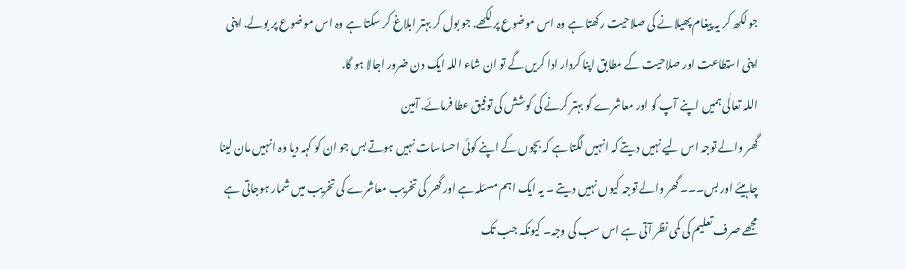جو لکھ کر یہ پیغام پھیلانے کی صلاحیت رکھتا ہے وہ اس موضوع پر لکھے. جو بول کر بہتر ابلاغ کر سکتا ہے وہ اس موضوع پر بولے. اپنی اپنی استطاعت اور صلاحیت کے مطابق اپنا کردار ادا کریں گے تو ان شاء اللہ ایک دن ضرور اجالا ہو گا.
اللہ تعالٰی ہمیں اپنے آپ کو اور معاشرے کو بہتر کرنے کی کوشش کی توفیق عطا فرمائے. آمین
گھر والے توجہ اس لیے نہیں دیتے کہ انہیں لگتا ہے کہ بچوں کے اپنے کوئی احساسات نہیں ہوتے بس جو ان کو کہہ دیا وہ انہیں مان لینا چاہیئے اور بس۔۔۔گھر والے توجہ کیوں نہیں دیتے ۔ یہ ایک اہم مسئلہ ہے اور گھر کی تخریب معاشرے کی تخریب میں شمار ہوجاتی ہے
مجھے صرف تعلیم کی کمی نظر آتی ہے اس سب کی وجہ۔ کیونکہ جب تک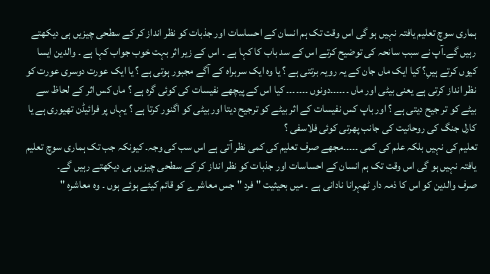ہماری سوچ تعلیم یافتہ نہیں ہو گی اس وقت تک ہم انسان کے احساسات اور جذبات کو نظر انداز کر کے سطحی چیزیں ہی دیکھتے رہیں گے۔آپ نے سبب سانحہ کی توضیح کرتے اس کے سد باب کا کہا ہے ۔ اس کے زیر اثر بہت خوب جواب کہا ہے ۔ والدین ایسا کیوں کرتے ہیںِ؟ کیا ایک ماں جان کے یہ رویہ برتتی ہے ؟ یا وہ ایک سربراہ کے آگے مجبور ہوتی ہے ؟ یا ایک عورت دوسری عورت کو نظر انداز کرتی ہے یعنی بیٹی اور ماں ۔۔۔۔۔۔دونوں ۔۔۔۔۔۔۔ کیا اس کے پیچھے نفیسات کی کوئی گرہ ہے ؟ ماں کس اثر کے لحاظ سے بیٹے کو تر جیح دیتی ہے ؟ اور باپ کس نفیسات کے اثر بیٹے کو ترجیح دیتا اور بیٹی کو اگنور کرتا ہے ؟ یہاں پر فرائیڈن تھیوری ہے یا کارل جنگ کی روحانیت کی جانب پھرتی کوئی فلاسفی ؟
تعلیم کی نہیں بلکہ علم کی کمی ۔۔۔۔۔مجھے صرف تعلیم کی کمی نظر آتی ہے اس سب کی وجہ۔ کیونکہ جب تک ہماری سوچ تعلیم یافتہ نہیں ہو گی اس وقت تک ہم انسان کے احساسات اور جذبات کو نظر انداز کر کے سطحی چیزیں ہی دیکھتے رہیں گے۔
صرف والدین کو اس کا ذمہ دار ٹھہرانا نادانی ہے ۔ میں بحیثیت " فرد " جس معاشرے کو قائم کیئے ہوئے ہوں ۔ وہ معاشرہ "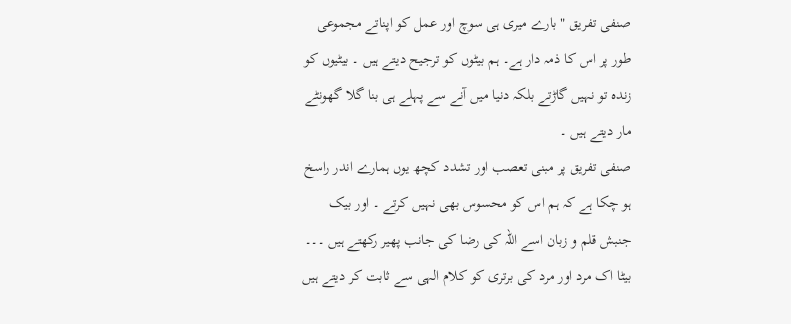صنفی تفریق " بارے میری ہی سوچ اور عمل کو اپناتے مجموعی طور پر اس کا ذمہ دار ہے۔ ہم بیٹوں کو ترجیح دیتے ہیں ۔ بیٹیوں کو زندہ تو نہیں گاڑتے بلکہ دنیا میں آنے سے پہلے ہی بنا گلا گھونٹے مار دیتے ہیں ۔
صنفی تفریق پر مبنی تعصب اور تشدد کچھ یوں ہمارے اندر راسخ ہو چکا ہے کہ ہم اس کو محسوس بھی نہیں کرتے ۔ اور بیک جنبش قلم و زبان اسے اللہ کی رضا کی جانب پھیر رکھتے ہیں ۔۔۔ بیٹا اک مرد اور مرد کی برتری کو کلام الہی سے ثابت کر دیتے ہیں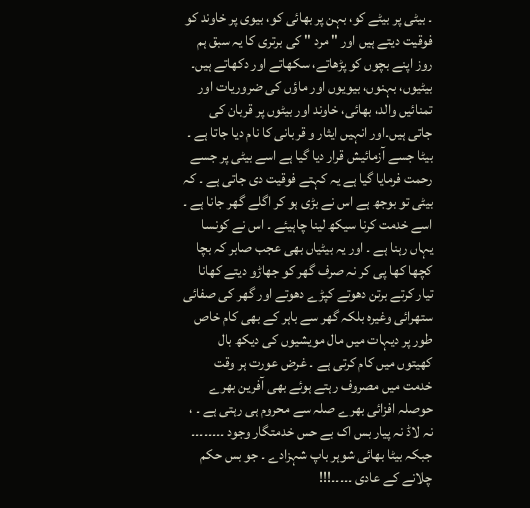۔ بیٹی پر بیٹے کو، بہن پر بھائی کو، بیوی پر خاوند کو فوقیت دیتے ہیں اور " مرد " کی برتری کا یہ سبق ہم روز اپنے بچوں کو پڑھاتے، سکھاتے اور دکھاتے ہیں۔ بیٹیوں، بہنوں، بیویوں اور ماؤں کی ضروریات اور تمنائیں والد، بھائی، خاوند اور بیٹوں پر قربان کی جاتی ہیں۔اور انہیں ایثار و قربانی کا نام دیا جاتا ہے ۔
بیٹا جسے آزمائیش قرار دیا گیا ہے اسے بیٹی پر جسے رحمت فرمایا گیا ہے یہ کہتے فوقیت دی جاتی ہے ۔ کہ بیٹی تو بوجھ ہے اس نے بڑی ہو کر اگلے گھر جانا ہے ۔ اسے خدمت کرنا سیکھ لینا چاہیئے ۔ اس نے کونسا یہاں رہنا ہے ۔ اور یہ بیٹیاں بھی عجب صابر کہ بچا کچھا کھا پی کر نہ صرف گھر کو جھاڑو دیتے کھانا تیار کرتے برتن دھوتے کپڑے دھوتے اور گھر کی صفائی ستھرائی وغیرہ بلکہ گھر سے باہر کے بھی کام خاص طور پر دیہات میں مال مویشیوں کی دیکھ بال کھیتوں میں کام کرتی ہے ۔ غرض عورت ہر وقت خدمت میں مصروف رہتے ہوئے بھی آفرین بھرے حوصلہ افزائی بھرے صلہ سے محروم ہی رہتی ہے ۔ ، نہ لاڈ نہ پیار بس اک بے حس خدمتگار وجود ۔۔۔۔۔۔۔۔ جبکہ بیٹا بھائی شوہر باپ شہزادے ۔ جو بس حکم چلانے کے عادی ۔۔۔۔۔!!!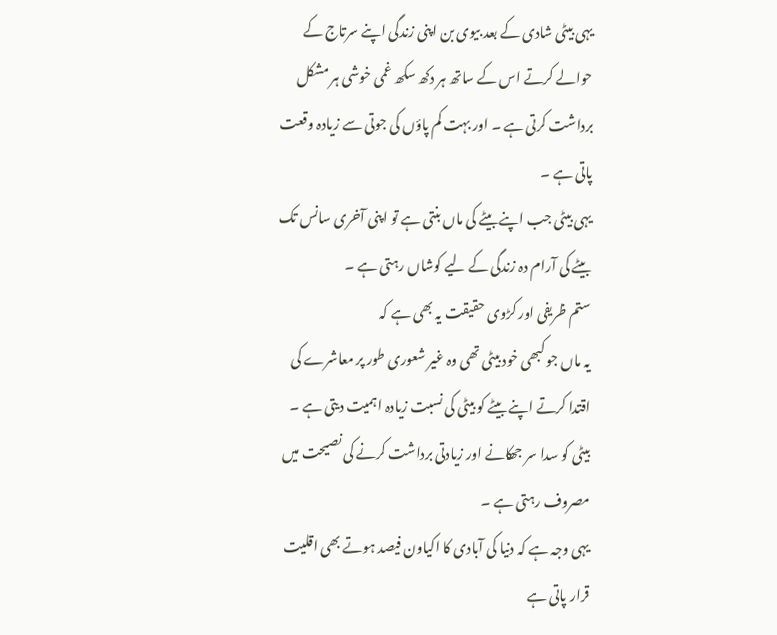یہی بیٹی شادی کے بعد بیوی بن اپنی زندگی اپنے سرتاج کے حوالے کرتے اس کے ساتھ ہر دکھ سکھ غمی خوشی ہر مشکل برداشت کرتی ہے ۔ اور بہت کم پاؤں کی جوتی سے زیادہ وقعت پاتی ہے ۔
یہی بیٹی جب اپنے بیٹے کی ماں بنتی ہے تو اپنی آخری سانس تک بیٹے کی آرام دہ زندگی کے لیے کوشاں رہتی ہے ۔
ستم ظریفی اور کڑوی حقیقت یہ بھی ہے کہ
یہ ماں جو کبھی خود بیٹی تھی وہ غیر شعوری طور پر معاشرے کی اقتدا کرتے اپنے بیٹے کو بیٹی کی نسبت زیادہ اہمیت دیتی ہے ۔ بیٹی کو سدا سر جھکانے اور زیادتی برداشت کرنے کی نصیحت میں مصروف رہتی ہے ۔
یہی وجہ ہے کہ دنیا کی آبادی کا اکیاون فیصد ہوتے بھی اقلیت قرار پاتی ہے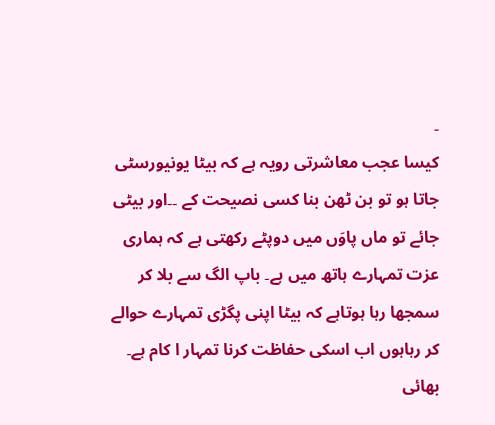۔
کیسا عجب معاشرتی رویہ ہے کہ بیٹا یونیورسٹی جاتا ہو تو بن ٹھن بنا کسی نصیحت کے ۔۔اور بیٹی جائے تو ماں پاوَں میں دوپٹے رکھتی ہے کہ ہماری عزت تمہارے ہاتھ میں ہے۔ باپ الگ سے بلا کر سمجھا رہا ہوتاہے کہ بیٹا اپنی پگڑی تمہارے حوالے کر رہاہوں اب اسکی حفاظت کرنا تمہار ا کام ہے۔ بھائی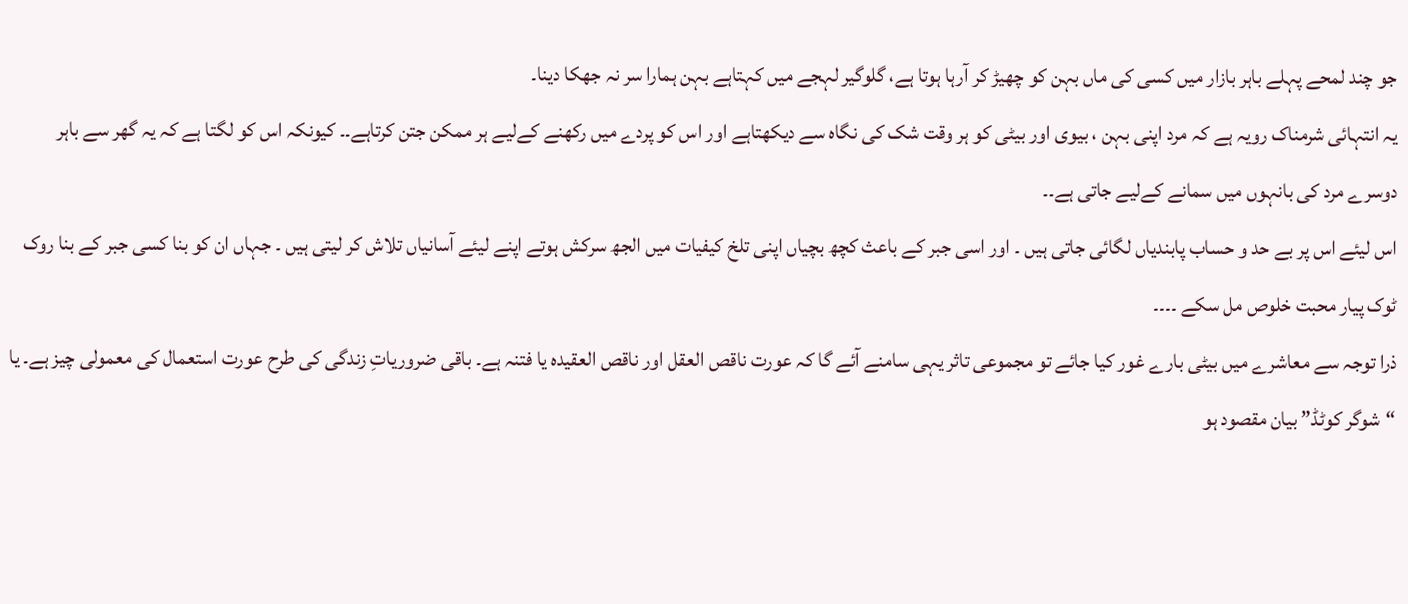جو چند لمحے پہلے باہر بازار میں کسی کی ماں بہن کو چھیڑ کر آرہا ہوتا ہے، گلوگیر لہجے میں کہتاہے بہن ہمارا سر نہ جھکا دینا۔
یہ انتہائی شرمناک رویہ ہے کہ مرد اپنی بہن ، بیوی اور بیٹی کو ہر وقت شک کی نگاہ سے دیکھتاہے اور اس کو پردے میں رکھنے کےلیے ہر ممکن جتن کرتاہے۔۔ کیونکہ اس کو لگتا ہے کہ یہ گھر سے باہر دوسرے مرد کی بانہوں میں سمانے کےلیے جاتی ہے۔۔
اس لیئے اس پر بے حد و حساب پابندیاں لگائی جاتی ہیں ۔ اور اسی جبر کے باعث کچھ بچیاں اپنی تلخ کیفیات میں الجھ سرکش ہوتے اپنے لیئے آسانیاں تلاش کر لیتی ہیں ۔ جہاں ان کو بنا کسی جبر کے بنا روک ٹوک پیار محبت خلوص مل سکے ۔۔۔۔
ذرا توجہ سے معاشرے میں بیٹی بارے غور کیا جائے تو مجموعی تاثر یہی سامنے آئے گا کہ عورت ناقص العقل اور ناقص العقیدہ یا فتنہ ہے۔ باقی ضروریاتِ زندگی کی طرح عورت استعمال کی معمولی چیز ہے۔ یا “شوگر کوٹڈ” بیان مقصود ہو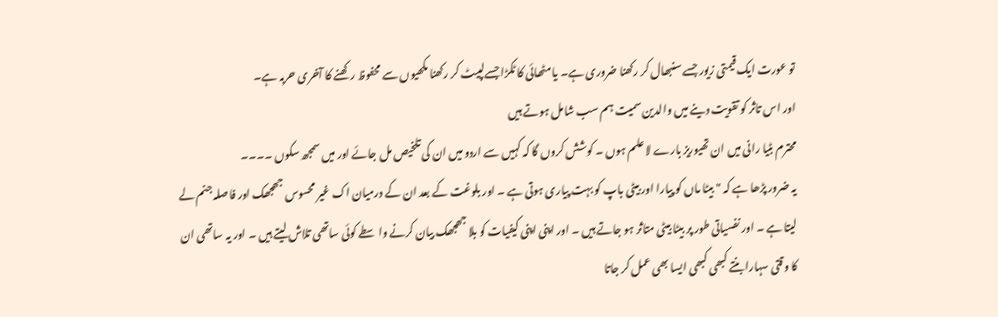تو عورت ایک قیمتی زیور جسے سنبھال کر رکھنا ضروری ہے۔ یا مٹھائی کا ٹکڑا جسےلپیٹ کر رکھنا مکھیوں سے محفوظ رکھنے کا آخری حربہ ہے۔
اور اس تاثر کو تقویت دینے میں والدین سمیت ہم سب شامل ہوتے ہیں
محترم بٹیا رانی میں ان تھیوریز بارے لا علم ہوں ۔ کوشش کروں گا کہ کہیں سے اردو میں ان کی تلخیص مل جائے اور میں سمجھ سکوں ۔۔۔۔
یہ ضرور پڑھا ہے کہ " بیٹا ماں کو پیارا اور بیٹی باپ کو بہت پیاری ہوتی ہے ۔ اور بلوغت کے بعد ان کے درمیان اک غیر محسوس جھجھک اور فاصلہ جنم لے لیتا ہے ۔ اور نفسیاتی طور پر بیٹا بیٹی متاثر ہو جاتے ہیں ۔ اور اپنی اپنی کیفیات کو بلا جھجھک بیان کرنے واسطے کوئی ساتھی تلاش لیتے ہیں ۔ اور یہ ساتھی ان کا وقتی سہارا بنتے کبھی کبھی ایسا بھی عمل کر جاتا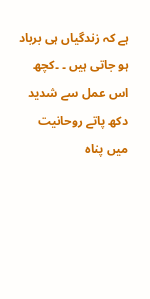ہے کہ زندگیاں ہی برباد ہو جاتی ہیں ۔ ۔کچھ اس عمل سے شدید دکھ پاتے روحانیت میں پناہ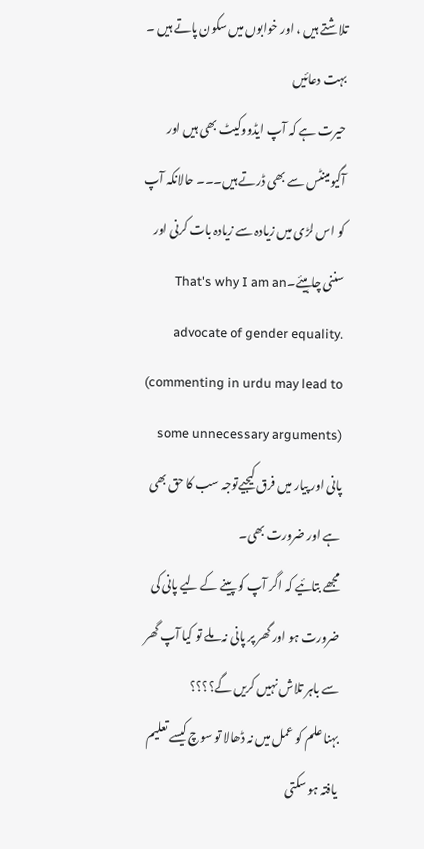تلاشتے ہیں ، اور خوابوں میں سکون پاتے ہیں ۔
بہت دعائیں
حیرت ہے کہ آپ ایڈووکیٹ بھی ہیں اور آگیومینٹس سے بھی ڈرتے ہیں۔۔۔ حالانکہ آپ کو اس لڑی میں زیادہ سے زیادہ بات کرنی اور سننی چاہیئے۔That's why I am an advocate of gender equality. (commenting in urdu may lead to some unnecessary arguments)
پانی اور پیار میں فرق کیجیےتوجہ سب کا حق بھی ہے اور ضرورت بھی۔
مجھے بتائیے کہ اگر آپ کو پینے کے لیے پانی کی ضرورت ہو اور گھر پر پانی نہ ملے تو کیا آپ گھر سے باہر تلاش نہیں کریں گے؟؟؟؟
بہنا علم کو عمل میں نہ ڈھالا تو سوچ کیسے تعلیم یافتہ ہو سکتی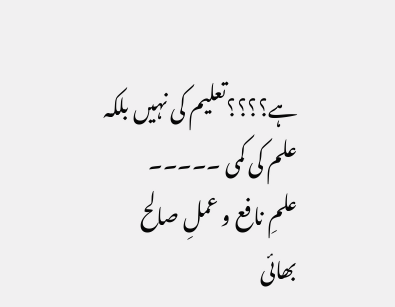ہے؟؟؟؟تعلیم کی نہیں بلکہ علم کی کمی ۔۔۔۔۔
علمِ نافع و عملِ صالح
بھائی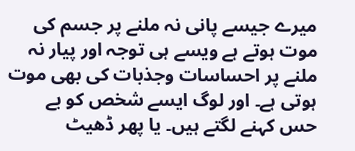میرے جیسے پانی نہ ملنے پر جسم کی موت ہوتے ہے ویسے ہی توجہ اور پیار نہ ملنے پر احساسات وجذبات کی بھی موت ہوتی ہے۔ اور لوگ ایسے شخص کو بے حس کہنے لگتے ہیں۔ یا پھر ڈھیٹ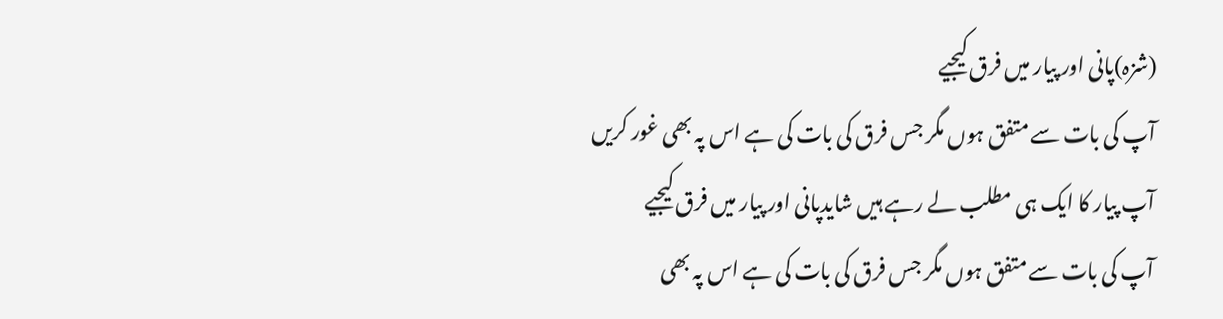(شزہ)پانی اور پیار میں فرق کیجیے
آپ کی بات سے متفق ہوں مگر جس فرق کی بات کی ہے اس پہ بھی غور کریں
آپ پیار کا ایک ہی مطلب لے رہے ہیں شایدپانی اور پیار میں فرق کیجیے
آپ کی بات سے متفق ہوں مگر جس فرق کی بات کی ہے اس پہ بھی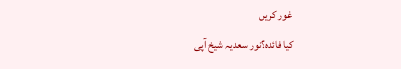غور کریں
کیا فائدہ؟نور سعدیہ شیخ آپی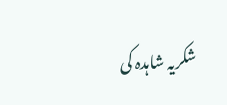شکریہ شاہدہ کی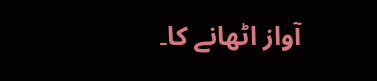آواز اٹھانے کا۔